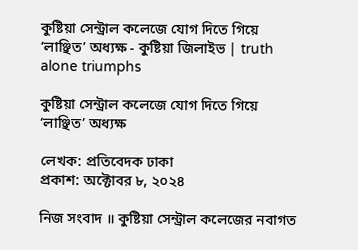কুষ্টিয়া সেন্ট্রাল কলেজে যোগ দিতে গিয়ে ‘লাঞ্ছিত’ অধ্যক্ষ - কুষ্টিয়া জিলাইভ | truth alone triumphs

কুষ্টিয়া সেন্ট্রাল কলেজে যোগ দিতে গিয়ে ‘লাঞ্ছিত’ অধ্যক্ষ

লেখক: প্রতিবেদক ঢাকা
প্রকাশ: অক্টোবর ৮, ২০২৪

নিজ সংবাদ ॥ কুষ্টিয়া সেন্ট্রাল কলেজের নবাগত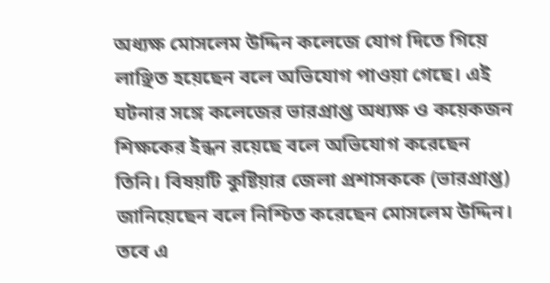অধ্যক্ষ মোসলেম উদ্দিন কলেজে যোগ দিতে গিয়ে লাঞ্ছিত হয়েছেন বলে অভিযোগ পাওয়া গেছে। এই ঘটনার সঙ্গে কলেজের ভারপ্রাপ্ত অধ্যক্ষ ও কয়েকজন শিক্ষকের ইন্ধন রয়েছে বলে অভিযোগ করেছেন তিনি। বিষয়টি কুষ্টিয়ার জেলা প্রশাসককে (ভারপ্রাপ্ত) জানিয়েছেন বলে নিশ্চিত করেছেন মোসলেম উদ্দিন। তবে এ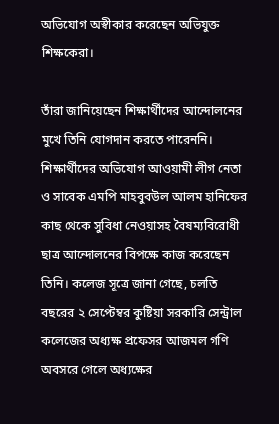অভিযোগ অস্বীকার করেছেন অভিযুক্ত শিক্ষকেরা।

তাঁরা জানিয়েছেন শিক্ষার্থীদের আন্দোলনের মুখে তিনি যোগদান করতে পারেননি। শিক্ষার্থীদের অভিযোগ আওয়ামী লীগ নেতা ও সাবেক এমপি মাহবুবউল আলম হানিফের কাছ থেকে সুবিধা নেওয়াসহ বৈষম্যবিরোধী ছাত্র আন্দোলনের বিপক্ষে কাজ করেছেন তিনি। কলেজ সূত্রে জানা গেছে, চলতি বছরের ২ সেপ্টেম্বর কুষ্টিয়া সরকারি সেন্ট্রাল কলেজের অধ্যক্ষ প্রফেসর আজমল গণি অবসরে গেলে অধ্যক্ষের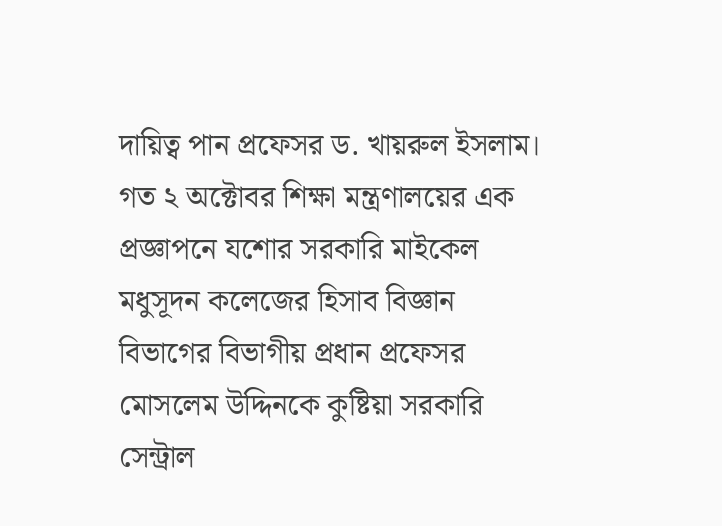দায়িত্ব পান প্রফেসর ড. খায়রুল ইসলাম। গত ২ অক্টোবর শিক্ষা মন্ত্রণালয়ের এক প্রজ্ঞাপনে যশোর সরকারি মাইকেল মধুসূদন কলেজের হিসাব বিজ্ঞান বিভাগের বিভাগীয় প্রধান প্রফেসর মোসলেম উদ্দিনকে কুষ্টিয়া সরকারি সেন্ট্রাল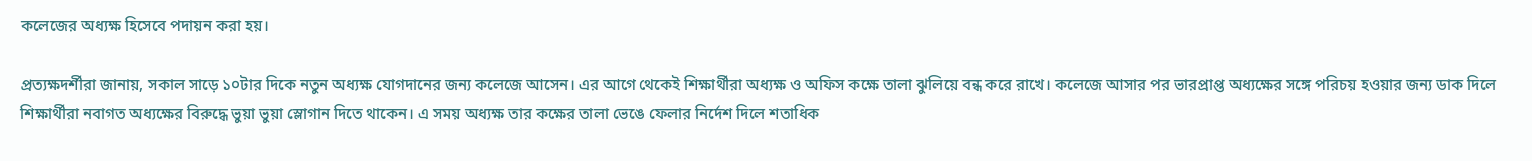কলেজের অধ্যক্ষ হিসেবে পদায়ন করা হয়।

প্রত্যক্ষদর্শীরা জানায়, সকাল সাড়ে ১০টার দিকে নতুন অধ্যক্ষ যোগদানের জন্য কলেজে আসেন। এর আগে থেকেই শিক্ষার্থীরা অধ্যক্ষ ও অফিস কক্ষে তালা ঝুলিয়ে বন্ধ করে রাখে। কলেজে আসার পর ভারপ্রাপ্ত অধ্যক্ষের সঙ্গে পরিচয় হওয়ার জন্য ডাক দিলে শিক্ষার্থীরা নবাগত অধ্যক্ষের বিরুদ্ধে ভুয়া ভুয়া স্লোগান দিতে থাকেন। এ সময় অধ্যক্ষ তার কক্ষের তালা ভেঙে ফেলার নির্দেশ দিলে শতাধিক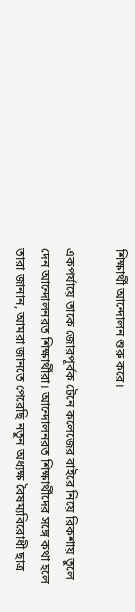শিক্ষার্থী আন্দোলন শুরু করে।

একপর্যায়ে তাকে জোরপূর্বক টেনে কলেজের বাইরে নিয়ে রিকশায় তুলে দেন আন্দোলনরত শিক্ষার্থীরা। আন্দোলনরত শিক্ষার্থীদের সঙ্গে কথা হলে তারা জানান, আমরা জানতে পেরেছি নতুন অধ্যক্ষ বৈষম্যবিরোধী ছাত্র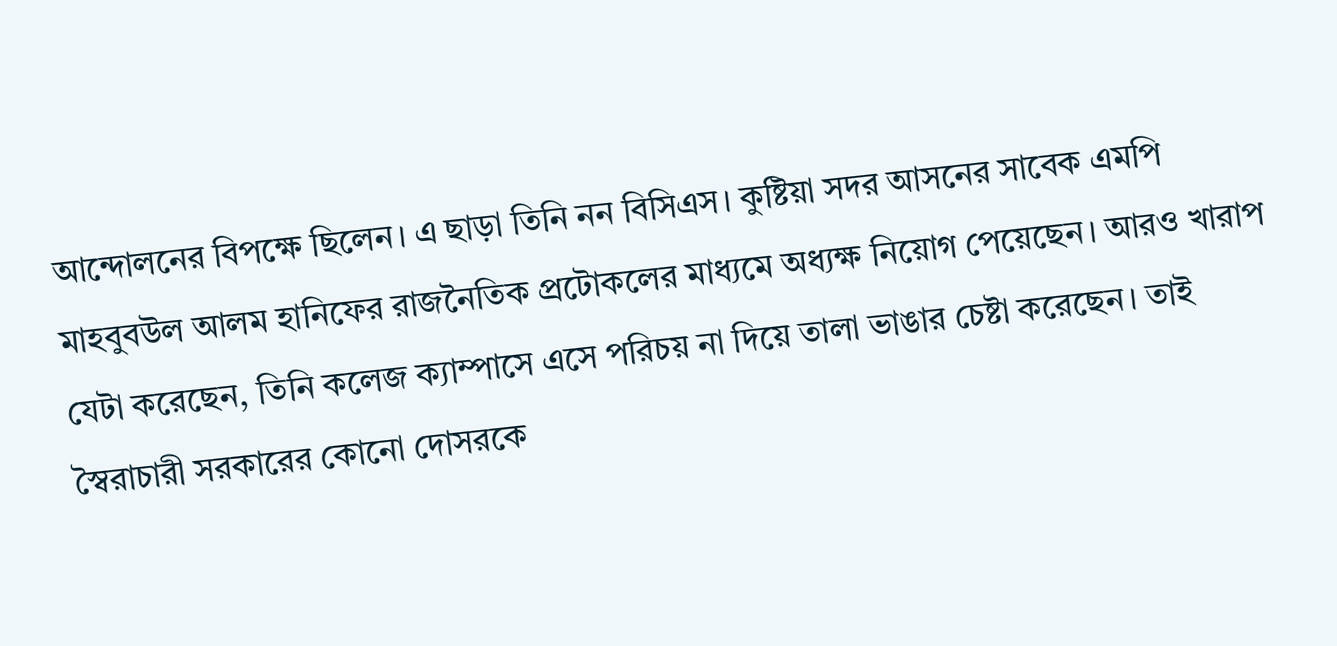আন্দোলনের বিপক্ষে ছিলেন। এ ছাড়া তিনি নন বিসিএস। কুষ্টিয়া সদর আসনের সাবেক এমপি মাহবুবউল আলম হানিফের রাজনৈতিক প্রটোকলের মাধ্যমে অধ্যক্ষ নিয়োগ পেয়েছেন। আরও খারাপ যেটা করেছেন, তিনি কলেজ ক্যাম্পাসে এসে পরিচয় না দিয়ে তালা ভাঙার চেষ্টা করেছেন। তাই স্বৈরাচারী সরকারের কোনো দোসরকে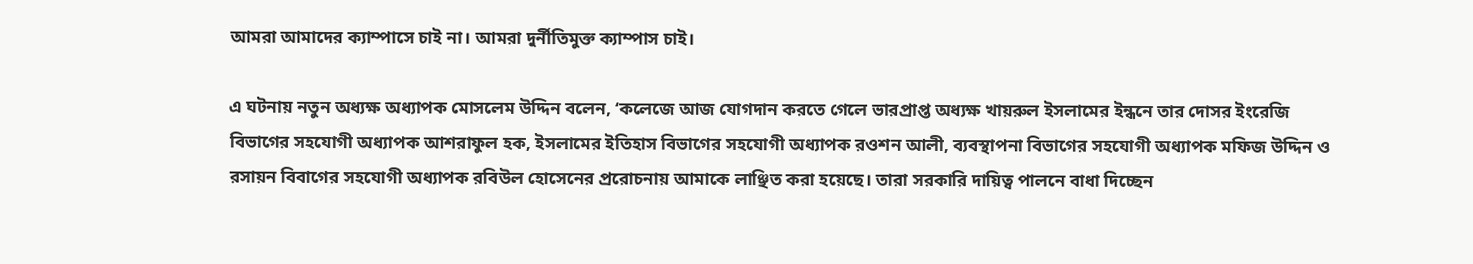আমরা আমাদের ক্যাম্পাসে চাই না। আমরা দুর্নীতিমুক্ত ক্যাম্পাস চাই।

এ ঘটনায় নতুন অধ্যক্ষ অধ্যাপক মোসলেম উদ্দিন বলেন, ‘কলেজে আজ যোগদান করতে গেলে ভারপ্রাপ্ত অধ্যক্ষ খায়রুল ইসলামের ইন্ধনে তার দোসর ইংরেজি বিভাগের সহযোগী অধ্যাপক আশরাফুল হক, ইসলামের ইতিহাস বিভাগের সহযোগী অধ্যাপক রওশন আলী, ব্যবস্থাপনা বিভাগের সহযোগী অধ্যাপক মফিজ উদ্দিন ও রসায়ন বিবাগের সহযোগী অধ্যাপক রবিউল হোসেনের প্ররোচনায় আমাকে লাঞ্ছিত করা হয়েছে। তারা সরকারি দায়িত্ব পালনে বাধা দিচ্ছেন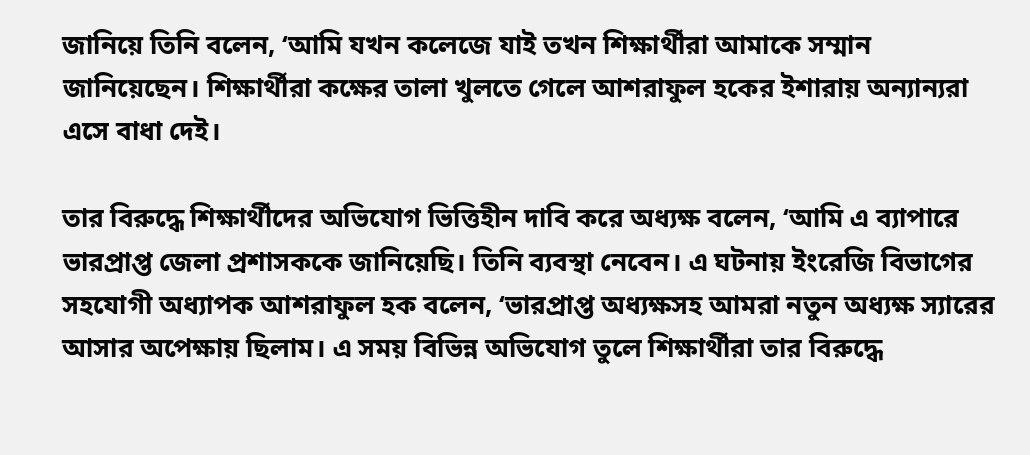জানিয়ে তিনি বলেন, ‘আমি যখন কলেজে যাই তখন শিক্ষার্থীরা আমাকে সম্মান জানিয়েছেন। শিক্ষার্থীরা কক্ষের তালা খুলতে গেলে আশরাফুল হকের ইশারায় অন্যান্যরা এসে বাধা দেই।

তার বিরুদ্ধে শিক্ষার্থীদের অভিযোগ ভিত্তিহীন দাবি করে অধ্যক্ষ বলেন, ‘আমি এ ব্যাপারে ভারপ্রাপ্ত জেলা প্রশাসককে জানিয়েছি। তিনি ব্যবস্থা নেবেন। এ ঘটনায় ইংরেজি বিভাগের সহযোগী অধ্যাপক আশরাফুল হক বলেন, ‘ভারপ্রাপ্ত অধ্যক্ষসহ আমরা নতুন অধ্যক্ষ স্যারের আসার অপেক্ষায় ছিলাম। এ সময় বিভিন্ন অভিযোগ তুলে শিক্ষার্থীরা তার বিরুদ্ধে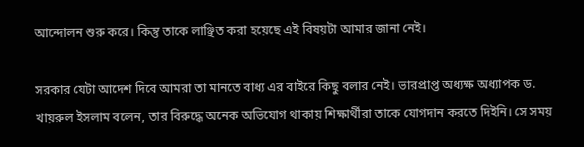আন্দোলন শুরু করে। কিন্তু তাকে লাঞ্ছিত করা হয়েছে এই বিষয়টা আমার জানা নেই।

সরকার যেটা আদেশ দিবে আমরা তা মানতে বাধ্য এর বাইরে কিছু বলার নেই। ভারপ্রাপ্ত অধ্যক্ষ অধ্যাপক ড. খায়রুল ইসলাম বলেন, তার বিরুদ্ধে অনেক অভিযোগ থাকায় শিক্ষার্থীরা তাকে যোগদান করতে দিইনি। সে সময়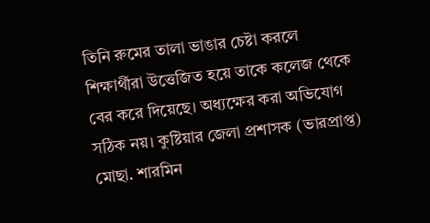তিনি রুমের তালা ভাঙার চেষ্টা করলে শিক্ষার্থীরা উত্তেজিত হয়ে তাকে কলেজ থেকে বের করে দিয়েছে। অধ্যক্ষের করা অভিযোগ সঠিক নয়। কুষ্টিয়ার জেলা প্রশাসক (ভারপ্রাপ্ত) মোছা. শারমিন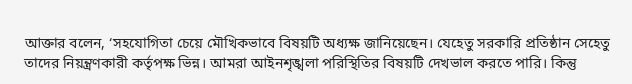আক্তার বলেন, ‘সহযোগিতা চেয়ে মৌখিকভাবে বিষয়টি অধ্যক্ষ জানিয়েছেন। যেহেতু সরকারি প্রতিষ্ঠান সেহেতু তাদের নিয়ন্ত্রণকারী কর্তৃপক্ষ ভিন্ন। আমরা আইনশৃঙ্খলা পরিস্থিতির বিষয়টি দেখভাল করতে পারি। কিন্তু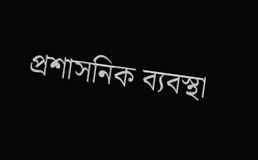প্রশাসনিক ব্যবস্থা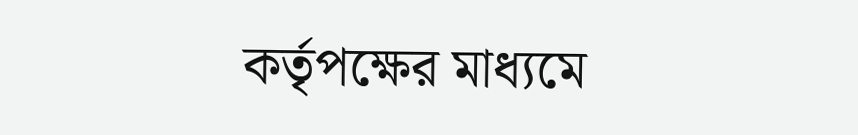কর্তৃপক্ষের মাধ্যমে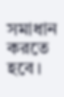সমাধান করতে হবে।